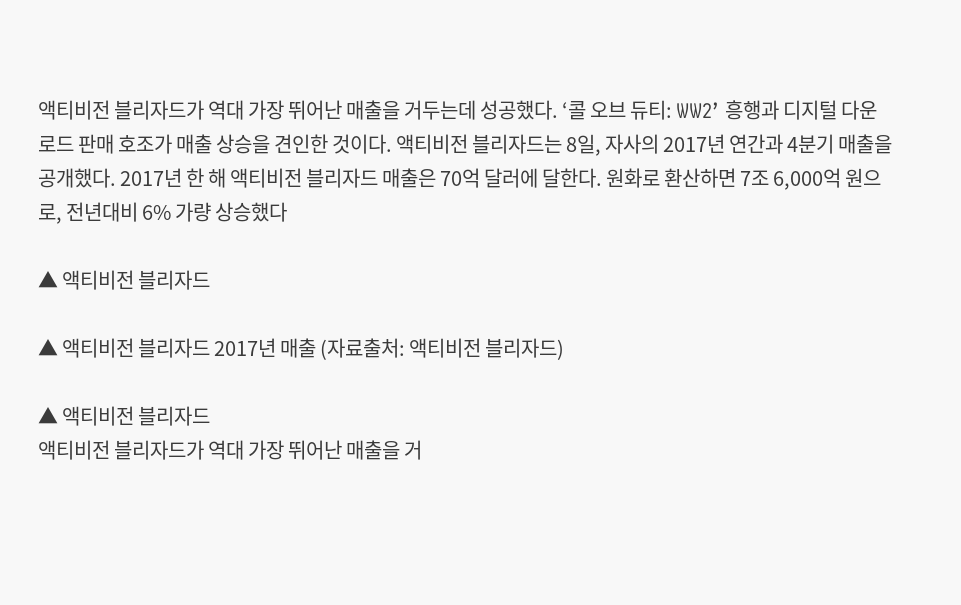액티비전 블리자드가 역대 가장 뛰어난 매출을 거두는데 성공했다. ‘콜 오브 듀티: WW2’ 흥행과 디지털 다운로드 판매 호조가 매출 상승을 견인한 것이다. 액티비전 블리자드는 8일, 자사의 2017년 연간과 4분기 매출을 공개했다. 2017년 한 해 액티비전 블리자드 매출은 70억 달러에 달한다. 원화로 환산하면 7조 6,000억 원으로, 전년대비 6% 가량 상승했다

▲ 액티비전 블리자드

▲ 액티비전 블리자드 2017년 매출 (자료출처: 액티비전 블리자드)

▲ 액티비전 블리자드
액티비전 블리자드가 역대 가장 뛰어난 매출을 거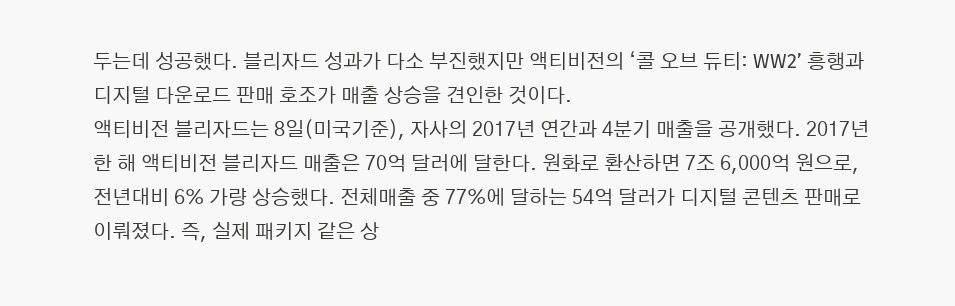두는데 성공했다. 블리자드 성과가 다소 부진했지만 액티비전의 ‘콜 오브 듀티: WW2’ 흥행과 디지털 다운로드 판매 호조가 매출 상승을 견인한 것이다.
액티비전 블리자드는 8일(미국기준), 자사의 2017년 연간과 4분기 매출을 공개했다. 2017년 한 해 액티비전 블리자드 매출은 70억 달러에 달한다. 원화로 환산하면 7조 6,000억 원으로, 전년대비 6% 가량 상승했다. 전체매출 중 77%에 달하는 54억 달러가 디지털 콘텐츠 판매로 이뤄졌다. 즉, 실제 패키지 같은 상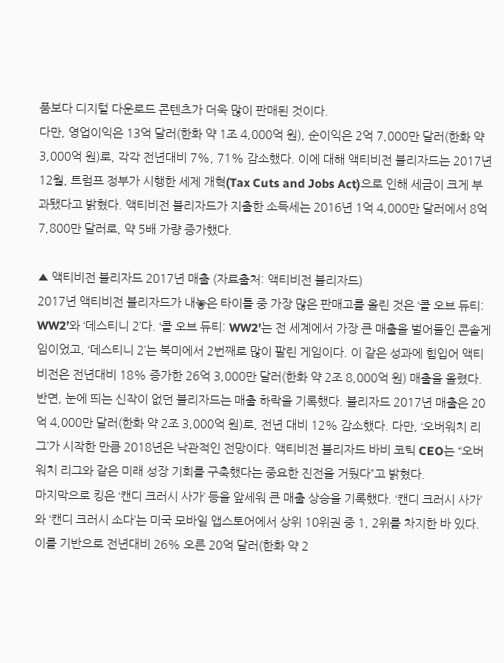품보다 디지털 다운로드 콘텐츠가 더욱 많이 판매된 것이다.
다만, 영업이익은 13억 달러(한화 약 1조 4,000억 원), 순이익은 2억 7,000만 달러(한화 약 3,000억 원)로, 각각 전년대비 7%, 71% 감소했다. 이에 대해 액티비전 블리자드는 2017년 12월, 트럼프 정부가 시행한 세제 개혁(Tax Cuts and Jobs Act)으로 인해 세금이 크게 부과됐다고 밝혔다. 액티비전 블리자드가 지출한 소득세는 2016년 1억 4,000만 달러에서 8억 7,800만 달러로, 약 5배 가량 증가했다.

▲ 액티비전 블리자드 2017년 매출 (자료출처: 액티비전 블리자드)
2017년 액티비전 블리자드가 내놓은 타이틀 중 가장 많은 판매고를 올린 것은 ‘콜 오브 듀티: WW2’와 ‘데스티니 2’다. ‘콜 오브 듀티: WW2’는 전 세계에서 가장 큰 매출을 벌어들인 콘솔게임이었고, ‘데스티니 2’는 북미에서 2번째로 많이 팔린 게임이다. 이 같은 성과에 힘입어 액티비전은 전년대비 18% 증가한 26억 3,000만 달러(한화 약 2조 8,000억 원) 매출을 올렸다.
반면, 눈에 띄는 신작이 없던 블리자드는 매출 하락을 기록했다. 블리자드 2017년 매출은 20억 4,000만 달러(한화 약 2조 3,000억 원)로, 전년 대비 12% 감소했다. 다만, ‘오버워치 리그’가 시작한 만큼 2018년은 낙관적인 전망이다. 액티비전 블리자드 바비 코틱 CEO는 “오버워치 리그와 같은 미래 성장 기회를 구축했다는 중요한 진전을 거뒀다”고 밝혔다.
마지막으로 킹은 ‘캔디 크러시 사가’ 등을 앞세워 큰 매출 상승을 기록했다. ‘캔디 크러시 사가’와 ‘캔디 크러시 소다’는 미국 모바일 앱스토어에서 상위 10위권 중 1, 2위를 차지한 바 있다. 이를 기반으로 전년대비 26% 오른 20억 달러(한화 약 2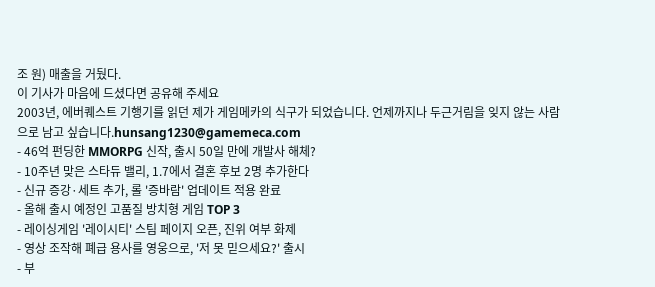조 원) 매출을 거뒀다.
이 기사가 마음에 드셨다면 공유해 주세요
2003년, 에버퀘스트 기행기를 읽던 제가 게임메카의 식구가 되었습니다. 언제까지나 두근거림을 잊지 않는 사람으로 남고 싶습니다.hunsang1230@gamemeca.com
- 46억 펀딩한 MMORPG 신작, 출시 50일 만에 개발사 해체?
- 10주년 맞은 스타듀 밸리, 1.7에서 결혼 후보 2명 추가한다
- 신규 증강·세트 추가, 롤 '증바람' 업데이트 적용 완료
- 올해 출시 예정인 고품질 방치형 게임 TOP 3
- 레이싱게임 '레이시티' 스팀 페이지 오픈, 진위 여부 화제
- 영상 조작해 폐급 용사를 영웅으로, '저 못 믿으세요?' 출시
- 부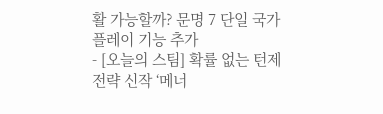활 가능할까? 문명 7 단일 국가 플레이 기능 추가
- [오늘의 스팀] 확률 없는 턴제 전략 신작 ‘메너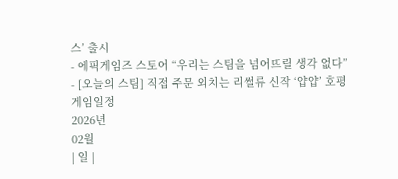스’ 출시
- 에픽게임즈 스토어 “우리는 스팀을 넘어뜨릴 생각 없다”
- [오늘의 스팀] 직접 주문 외치는 리썰류 신작 ‘얍얍’ 호평
게임일정
2026년
02월
| 일 |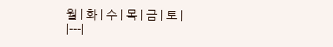월 | 화 | 수 | 목 | 금 | 토 |
|---|